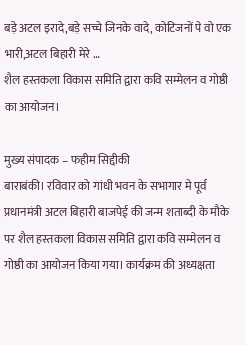बड़े अटल इरादे,बड़े सच्चे जिनके वादे, कोटिजनों पे वो एक भारी,अटल बिहारी मेरे …
शैल हस्तकला विकास समिति द्वारा कवि सम्मेलन व गोष्ठी का आयोजन।

मुख्य संपादक – फहीम सिद्दीकी
बाराबंकी। रविवार को गांधी भवन के सभागार मे पूर्व प्रधानमंत्री अटल बिहारी बाजपेई की जन्म शताब्दी के मौके पर शैल हस्तकला विकास समिति द्वारा कवि सम्मेलन व गोष्ठी का आयोजन किया गया। कार्यक्रम की अध्यक्षता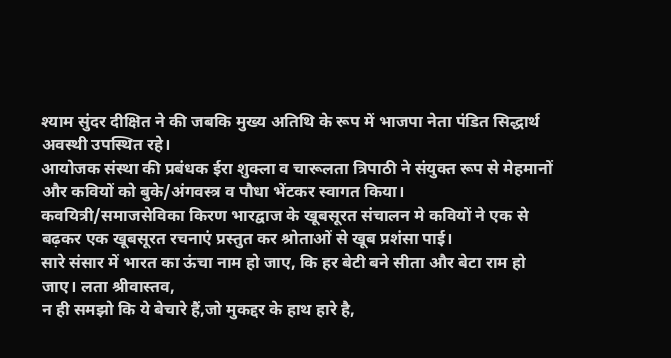श्याम सुंदर दीक्षित ने की जबकि मुख्य अतिथि के रूप में भाजपा नेता पंडित सिद्धार्थ अवस्थी उपस्थित रहे।
आयोजक संस्था की प्रबंधक ईरा शुक्ला व चारूलता त्रिपाठी ने संयुक्त रूप से मेहमानों और कवियों को बुके/अंगवस्त्र व पौधा भेंटकर स्वागत किया।
कवयित्री/समाजसेविका किरण भारद्वाज के खूबसूरत संचालन मे कवियों ने एक से बढ़कर एक खूबसूरत रचनाएं प्रस्तुत कर श्रोताओं से खूब प्रशंसा पाई।
सारे संसार में भारत का ऊंचा नाम हो जाए, कि हर बेटी बने सीता और बेटा राम हो जाए। लता श्रीवास्तव,
न ही समझो कि ये बेचारे हैं,जो मुकद्दर के हाथ हारे है,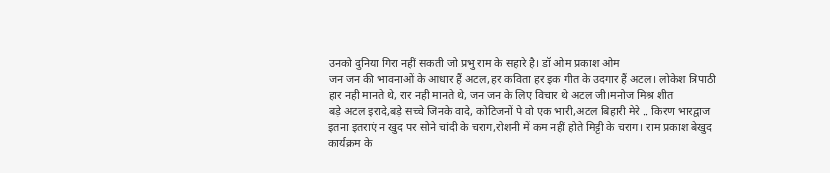उनको दुनिया गिरा नहीं सकती जो प्रभु राम के सहारे है। डॉ ओम प्रकाश ओम
जन जन की भावनाओं के आधार हैं अटल,हर कविता हर इक गीत के उदगार हैं अटल। लोकेश त्रिपाठी
हार नही मानते थे, रार नही मानते थे, जन जन के लिए विचार थे अटल जी।मनोज मिश्र शीत
बड़े अटल इरादे,बड़े सच्चे जिनके वादे, कोटिजनों पे वो एक भारी,अटल बिहारी मेरे .. किरण भारद्वाज
इतना इतराएं न खुद पर सोने चांदी के चराग,रोशनी में कम नहीं होते मिट्टी के चराग। राम प्रकाश बेखुद
कार्यक्रम के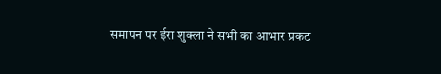समापन पर ईरा शुक्ला ने सभी का आभार प्रकट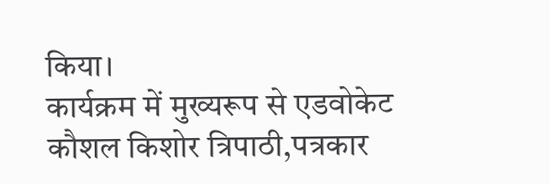किया।
कार्यक्रम में मुख्यरूप से एडवोकेट कौशल किशोर त्रिपाठी,पत्रकार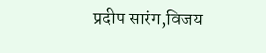प्रदीप सारंग,विजय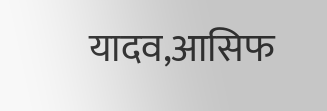यादव,आसिफ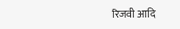रिजवी आदि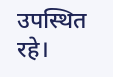उपस्थित रहे।